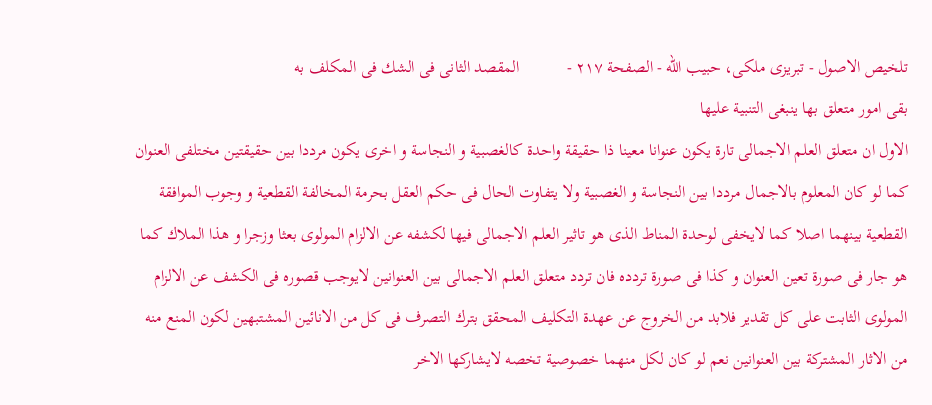تلخيص الاصول - تبریزی ملکی، حبیب الله - الصفحة ٢١٧ -           المقصد الثانى فى الشك فى المكلف به
بقى امور متعلق بها ينبغى التنبية عليها
الاول ان متعلق العلم الاجمالى تارة يكون عنوانا معينا ذا حقيقة واحدة كالغصبية و النجاسة و اخرى يكون مرددا بين حقيقتين مختلفى العنوان كما لو كان المعلوم بالاجمال مرددا بين النجاسة و الغصبية ولا يتفاوت الحال فى حكم العقل بحرمة المخالفة القطعية و وجوب الموافقة القطعية بينهما اصلا كما لايخفى لوحدة المناط الذى هو تاثير العلم الاجمالى فيها لكشفه عن الالزام المولوى بعثا وزجرا و هذا الملاك كما هو جار فى صورة تعين العنوان و كذا فى صورة تردده فان تردد متعلق العلم الاجمالى بين العنوانين لايوجب قصوره فى الكشف عن الالزام المولوى الثابت على كل تقدير فلابد من الخروج عن عهدة التكليف المحقق بترك التصرف فى كل من الانائين المشتبهين لكون المنع منه من الاثار المشتركة بين العنوانين نعم لو كان لكل منهما خصوصية تخصه لايشاركها الاخر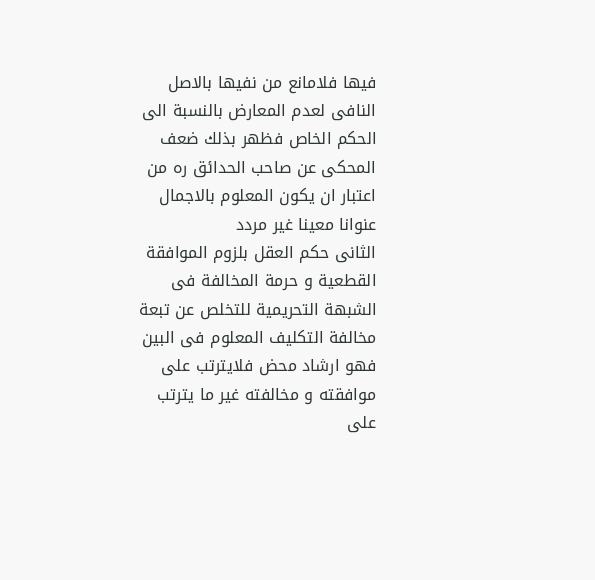فيها فلامانع من نفيها بالاصل النافى لعدم المعارض بالنسبة الى الحكم الخاص فظهر بذلك ضعف المحكى عن صاحب الحدائق ره من اعتبار ان يكون المعلوم بالاجمال عنوانا معينا غير مردد
الثانى حكم العقل بلزوم الموافقة القطعية و حرمة المخالفة فى الشبهة التحريمية للتخلص عن تبعة مخالفة التكليف المعلوم فى البين فهو ارشاد محض فلايترتب على موافقته و مخالفته غير ما يترتب على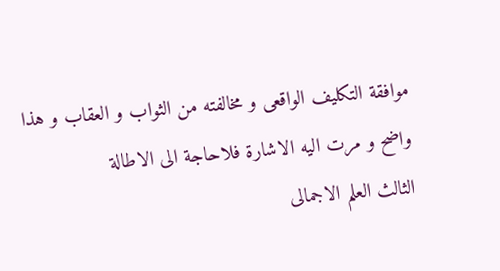موافقة التكليف الواقعى و مخالفته من الثواب و العقاب و هذا واضح و مرت اليه الاشارة فلاحاجة الى الاطالة
الثالث العلم الاجمالى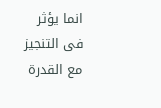انما يؤثر فى التنجيز مع القدرة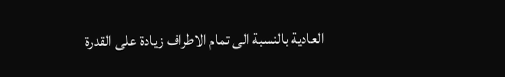العادية بالنسبة الى تمام الاطراف زيادة على القدرة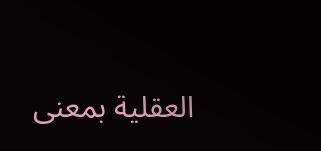العقلية بمعنى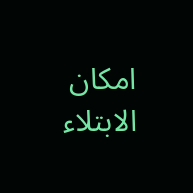امكان الابتلاء